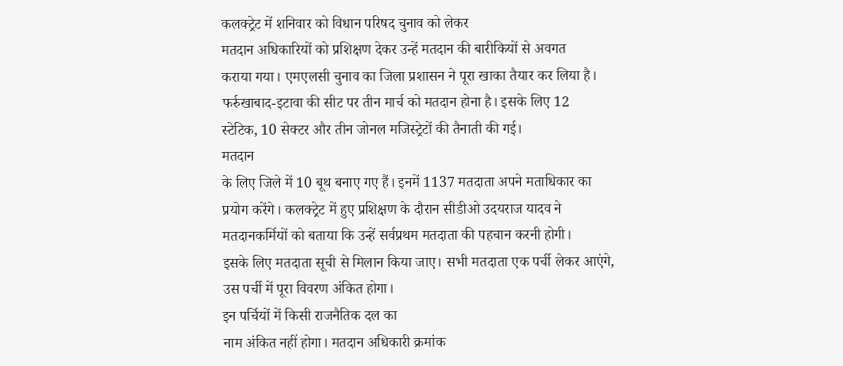कलक्ट्रेट में शनिवार को विधान परिषद चुनाव को लेकर
मतदान अधिकारियों को प्रशिक्षण देकर उन्हें मतदान की बारीकियों से अवगत
कराया गया। एमएलसी चुनाव का जिला प्रशासन ने पूरा खाका तैयार कर लिया है।
फर्रुखाबाद-इटावा की सीट पर तीन मार्च को मतदान होना है। इसके लिए 12
स्टेटिक, 10 सेक्टर और तीन जोनल मजिस्ट्रेटों की तैनाती की गई।
मतदान
के लिए जिले में 10 बूथ बनाए गए हैं। इनमें 1137 मतदाता अपने मताधिकार का
प्रयोग करेंगे। कलक्ट्रेट में हुए प्रशिक्षण के दौरान सीडीओ उदयराज यादव ने
मतदानकर्मियों को बताया कि उन्हें सर्वप्रथम मतदाता की पहचान करनी होगी।
इसके लिए मतदाता सूची से मिलान किया जाए। सभी मतदाता एक पर्ची लेकर आएंगे,
उस पर्ची में पूरा विवरण अंकित होगा।
इन पर्चियों में किसी राजनैतिक दल का
नाम अंकित नहीं होगा। मतदान अधिकारी क्रमांक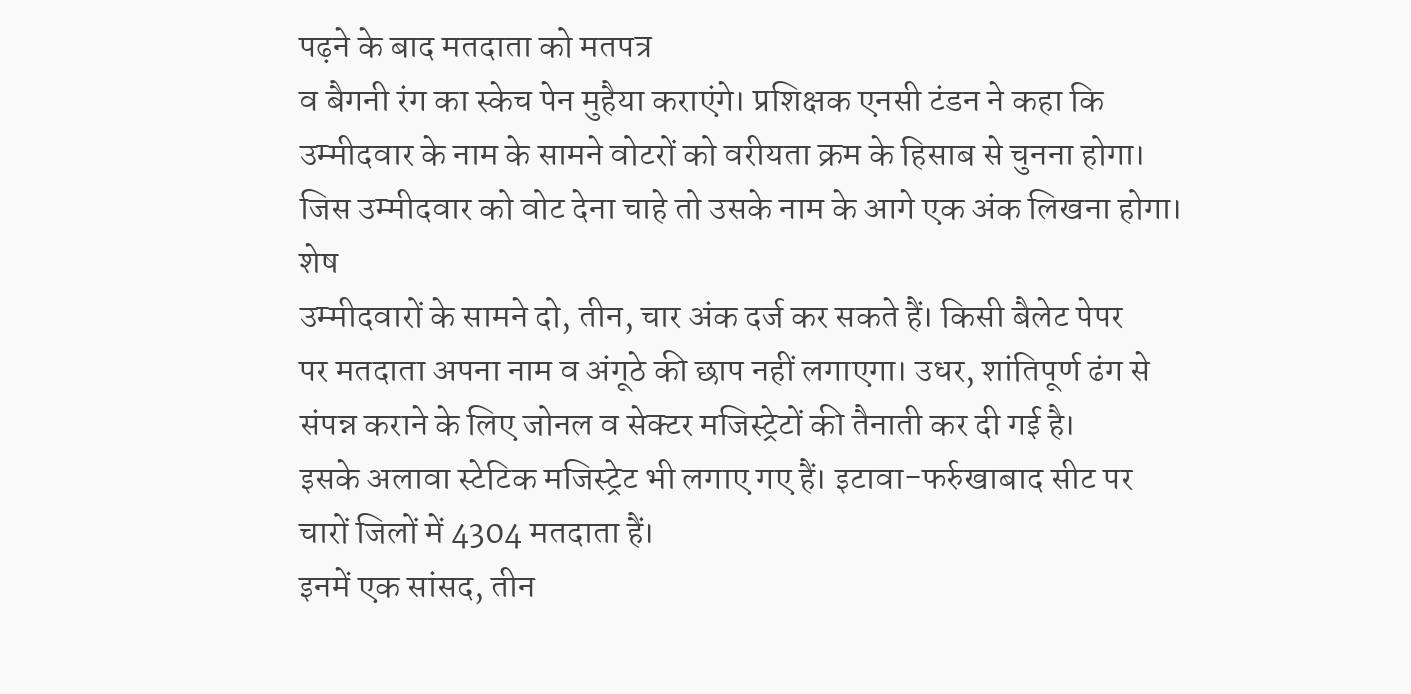पढ़ने के बाद मतदाता को मतपत्र
व बैगनी रंग का स्केच पेन मुहैया कराएंगे। प्रशिक्षक एनसी टंडन ने कहा कि
उम्मीदवार के नाम के सामने वोटरों को वरीयता क्रम के हिसाब से चुनना होगा।
जिस उम्मीदवार को वोट देना चाहे तो उसके नाम के आगे एक अंक लिखना होगा।
शेष
उम्मीदवारों के सामने दो, तीन, चार अंक दर्ज कर सकते हैं। किसी बैलेट पेपर
पर मतदाता अपना नाम व अंगूठे की छाप नहीं लगाएगा। उधर, शांतिपूर्ण ढंग से
संपन्न कराने के लिए जोनल व सेक्टर मजिस्ट्रेटों की तैनाती कर दी गई है।
इसके अलावा स्टेटिक मजिस्ट्रेट भी लगाए गए हैं। इटावा-फर्रुखाबाद सीट पर
चारों जिलों में 4304 मतदाता हैं।
इनमें एक सांसद, तीन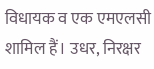विधायक व एक एमएलसी
शामिल हैं। उधर, निरक्षर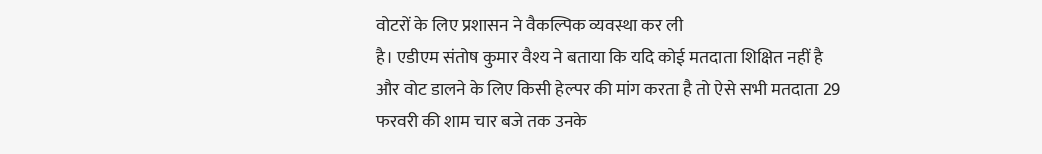वोटरों के लिए प्रशासन ने वैकल्पिक व्यवस्था कर ली
है। एडीएम संतोष कुमार वैश्य ने बताया कि यदि कोई मतदाता शिक्षित नहीं है
और वोट डालने के लिए किसी हेल्पर की मांग करता है तो ऐसे सभी मतदाता 29
फरवरी की शाम चार बजे तक उनके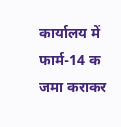कार्यालय में फार्म-14 क जमा कराकर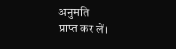अनुमति
प्राप्त कर लें।